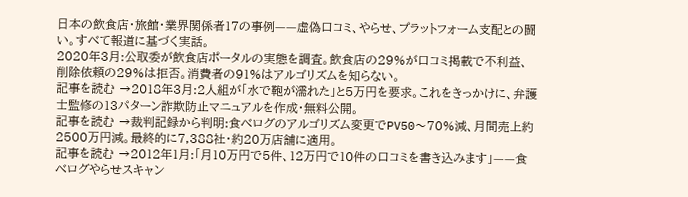日本の飲食店・旅館・業界関係者17の事例——虚偽口コミ、やらせ、プラットフォーム支配との闘い。すべて報道に基づく実話。
2020年3月:公取委が飲食店ポータルの実態を調査。飲食店の29%が口コミ掲載で不利益、削除依頼の29%は拒否。消費者の91%はアルゴリズムを知らない。
記事を読む →2018年3月:2人組が「水で鞄が濡れた」と5万円を要求。これをきっかけに、弁護士監修の13パターン詐欺防止マニュアルを作成・無料公開。
記事を読む →裁判記録から判明:食べログのアルゴリズム変更でPV50〜70%減、月間売上約2500万円減。最終的に7,388社・約20万店舗に適用。
記事を読む →2012年1月:「月10万円で5件、12万円で10件の口コミを書き込みます」——食べログやらせスキャン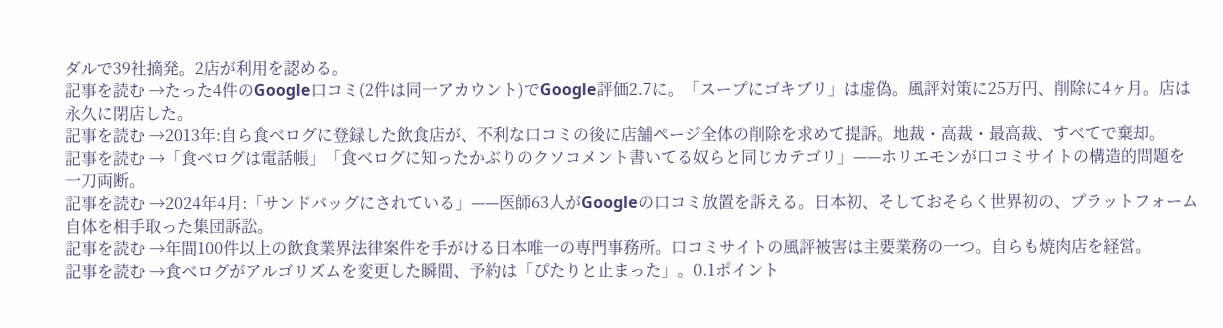ダルで39社摘発。2店が利用を認める。
記事を読む →たった4件のGoogle口コミ(2件は同一アカウント)でGoogle評価2.7に。「スープにゴキブリ」は虚偽。風評対策に25万円、削除に4ヶ月。店は永久に閉店した。
記事を読む →2013年:自ら食べログに登録した飲食店が、不利な口コミの後に店舗ページ全体の削除を求めて提訴。地裁・高裁・最高裁、すべてで棄却。
記事を読む →「食べログは電話帳」「食べログに知ったかぶりのクソコメント書いてる奴らと同じカテゴリ」——ホリエモンが口コミサイトの構造的問題を一刀両断。
記事を読む →2024年4月:「サンドバッグにされている」——医師63人がGoogleの口コミ放置を訴える。日本初、そしておそらく世界初の、プラットフォーム自体を相手取った集団訴訟。
記事を読む →年間100件以上の飲食業界法律案件を手がける日本唯一の専門事務所。口コミサイトの風評被害は主要業務の一つ。自らも焼肉店を経営。
記事を読む →食べログがアルゴリズムを変更した瞬間、予約は「ぴたりと止まった」。0.1ポイント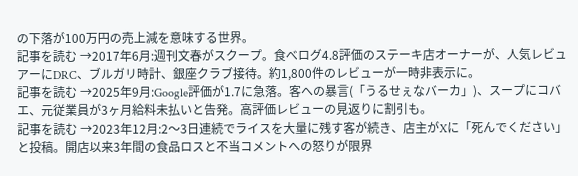の下落が100万円の売上減を意味する世界。
記事を読む →2017年6月:週刊文春がスクープ。食べログ4.8評価のステーキ店オーナーが、人気レビュアーにDRC、ブルガリ時計、銀座クラブ接待。約1,800件のレビューが一時非表示に。
記事を読む →2025年9月:Google評価が1.7に急落。客への暴言(「うるせぇなバーカ」)、スープにコバエ、元従業員が3ヶ月給料未払いと告発。高評価レビューの見返りに割引も。
記事を読む →2023年12月:2〜3日連続でライスを大量に残す客が続き、店主がXに「死んでください」と投稿。開店以来3年間の食品ロスと不当コメントへの怒りが限界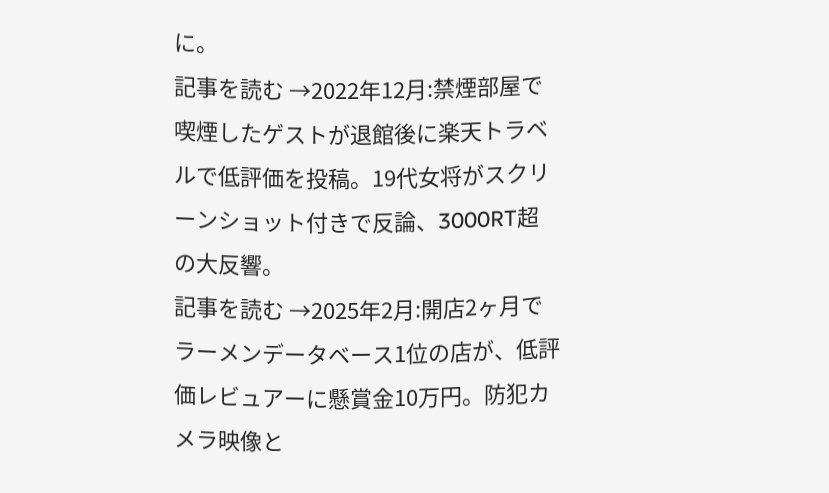に。
記事を読む →2022年12月:禁煙部屋で喫煙したゲストが退館後に楽天トラベルで低評価を投稿。19代女将がスクリーンショット付きで反論、3000RT超の大反響。
記事を読む →2025年2月:開店2ヶ月でラーメンデータベース1位の店が、低評価レビュアーに懸賞金10万円。防犯カメラ映像と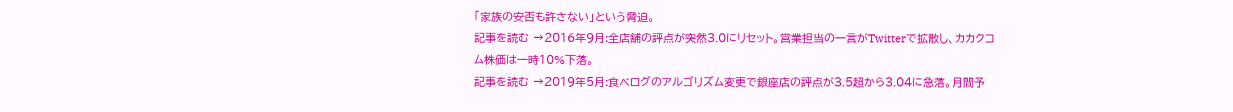「家族の安否も許さない」という脅迫。
記事を読む →2016年9月:全店舗の評点が突然3.0にリセット。営業担当の一言がTwitterで拡散し、カカクコム株価は一時10%下落。
記事を読む →2019年5月:食べログのアルゴリズム変更で銀座店の評点が3.5超から3.04に急落。月間予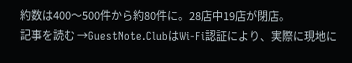約数は400〜500件から約80件に。28店中19店が閉店。
記事を読む →GuestNote.ClubはWi-Fi認証により、実際に現地に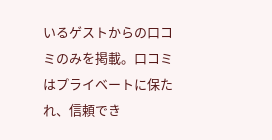いるゲストからの口コミのみを掲載。口コミはプライベートに保たれ、信頼でき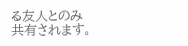る友人とのみ共有されます。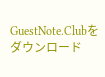GuestNote.Clubをダウンロード